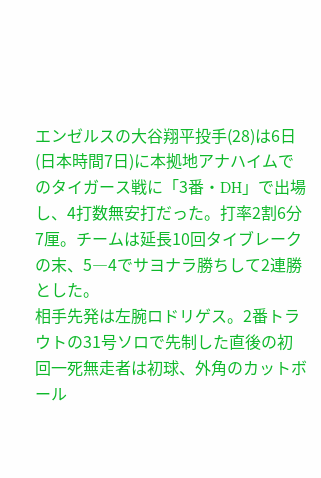エンゼルスの大谷翔平投手(28)は6日(日本時間7日)に本拠地アナハイムでのタイガース戦に「3番・DH」で出場し、4打数無安打だった。打率2割6分7厘。チームは延長10回タイブレークの末、5―4でサヨナラ勝ちして2連勝とした。
相手先発は左腕ロドリゲス。2番トラウトの31号ソロで先制した直後の初回一死無走者は初球、外角のカットボール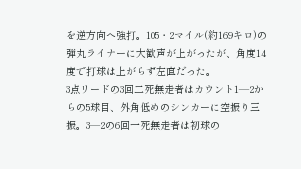を逆方向へ強打。105・2マイル(約169キロ)の弾丸ライナーに大歓声が上がったが、角度14度で打球は上がらず左直だった。
3点リードの3回二死無走者はカウント1―2からの5球目、外角低めのシンカーに空振り三振。3―2の6回一死無走者は初球の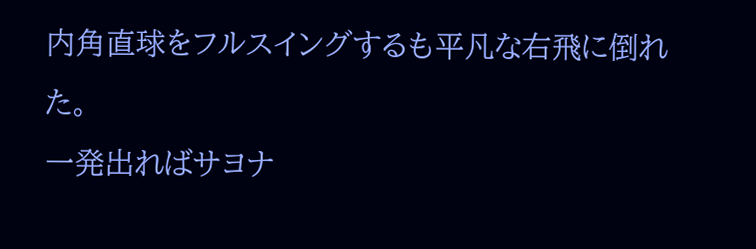内角直球をフルスイングするも平凡な右飛に倒れた。
一発出ればサヨナ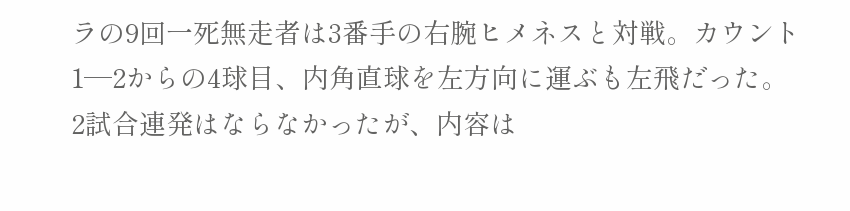ラの9回一死無走者は3番手の右腕ヒメネスと対戦。カウント1―2からの4球目、内角直球を左方向に運ぶも左飛だった。
2試合連発はならなかったが、内容は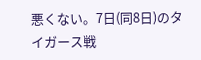悪くない。7日(同8日)のタイガース戦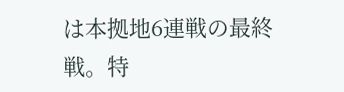は本拠地6連戦の最終戦。特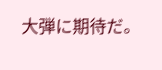大弾に期待だ。